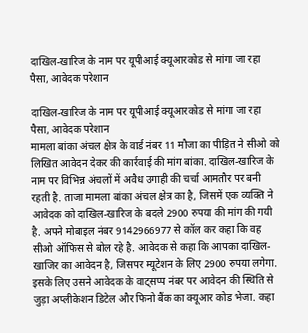दाखिल-खारिज के नाम पर यूपीआई क्यूआरकोड से मांगा जा रहा पैसा, आवेदक परेशान

दाखिल-खारिज के नाम पर यूपीआई क्यूआरकोड से मांगा जा रहा पैसा, आवेदक परेशान
मामला बांका अंचल क्षेत्र के वार्ड नंबर 11 मौजा का पीड़ित ने सीओ को लिखित आवेदन देकर की कार्रवाई की मांग बांका. दाखिल-खारिज के नाम पर विभिन्न अंचलों में अवैध उगाही की चर्चा आमतौर पर बनी रहती है. ताजा मामला बांका अंचल क्षेत्र का है, जिसमें एक व्यक्ति ने आवेदक को दाखिल-खारिज के बदले 2900 रुपया की मांग की गयी है. अपने मोबाइल नंबर 9142966977 से कॉल कर कहा कि वह सीओ ऑफिस से बोल रहे है. आवेदक से कहा कि आपका दाखिल-खाजिर का आवेदन है, जिसपर म्यूटेशन के लिए 2900 रुपया लगेगा. इसके लिए उसने आवेदक के वाट्सप्प नंबर पर आवेदन की स्थिति से जुड़ा अप्लीकेशन डिटेल और फिनो बैंक का क्यूआर कोड भेजा. कहा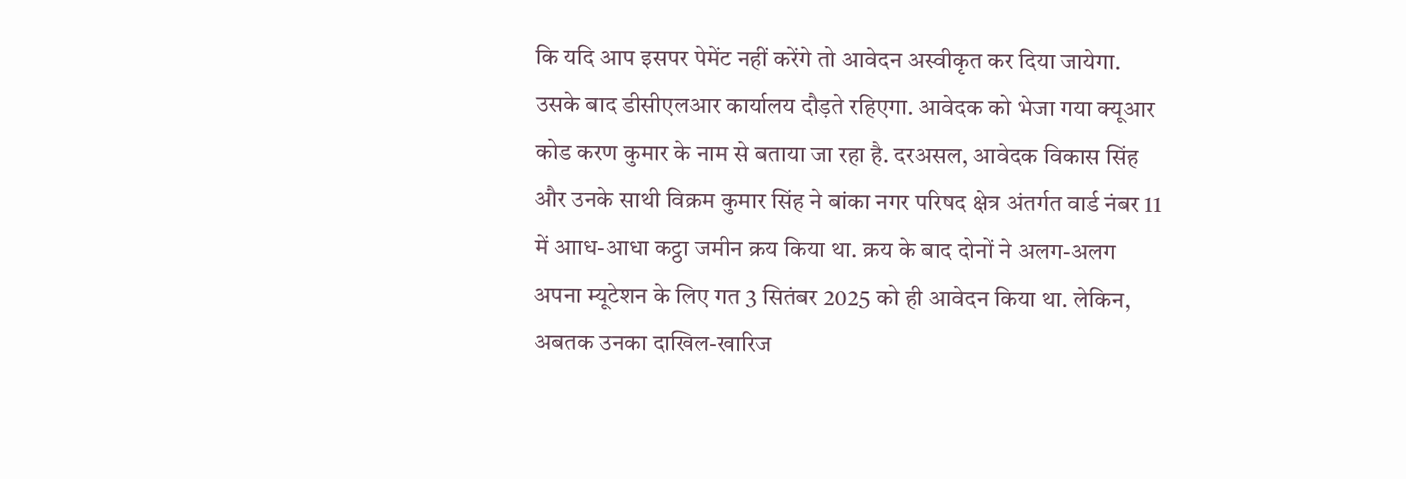कि यदि आप इसपर पेमेंट नहीं करेंगे तो आवेदन अस्वीकृत कर दिया जायेगा. उसके बाद डीसीएलआर कार्यालय दौड़ते रहिएगा. आवेदक को भेजा गया क्यूआर कोड करण कुमार के नाम से बताया जा रहा है. दरअसल, आवेदक विकास सिंह और उनके साथी विक्रम कुमार सिंह ने बांका नगर परिषद क्षेत्र अंतर्गत वार्ड नंबर 11 में आाध-आधा कट्ठा जमीन क्रय किया था. क्रय के बाद दोनों ने अलग-अलग अपना म्यूटेशन के लिए गत 3 सितंबर 2025 को ही आवेदन किया था. लेकिन, अबतक उनका दाखिल-खारिज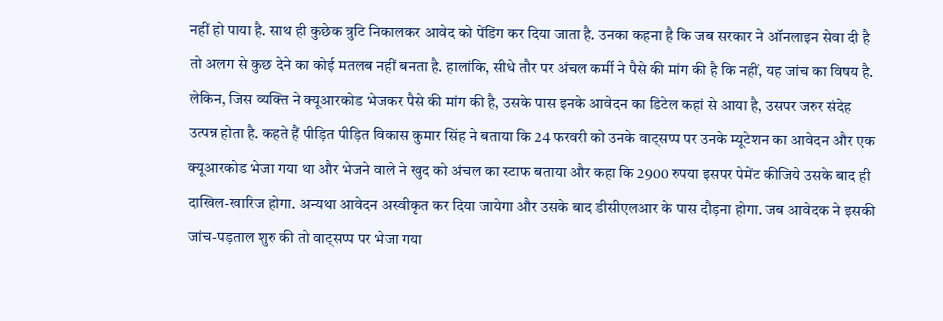नहीं हो पाया है. साथ ही कुछेक त्रुटि निकालकर आवेद को पेंडिंग कर दिया जाता है. उनका कहना है कि जब सरकार ने ऑनलाइन सेवा दी है तो अलग से कुछ देने का कोई मतलब नहीं बनता है. हालांकि, सीधे तौर पर अंचल कर्मी ने पैसे की मांग की है कि नहीं, यह जांच का विषय है. लेकिन, जिस व्यक्ति ने क्यूआरकोड भेजकर पैसे की मांग की है, उसके पास इनके आवेदन का डिटेल कहां से आया है, उसपर जरुर संदेह उत्पन्न होता है. कहते हैं पीड़ित पीड़ित विकास कुमार सिंह ने बताया कि 24 फरवरी को उनके वाट्सप्प पर उनके म्यूटेशन का आवेदन और एक क्यूआरकोड भेजा गया था और भेजने वाले ने खुद को अंचल का स्टाफ बताया और कहा कि 2900 रुपया इसपर पेमेंट कीजिये उसके बाद ही दाखिल-खारिज होगा. अन्यथा आवेदन अस्वीकृत कर दिया जायेगा और उसके बाद डीसीएलआर के पास दौड़ना होगा. जब आवेदक ने इसकी जांच-पड़ताल शुरु की तो वाट्सप्प पर भेजा गया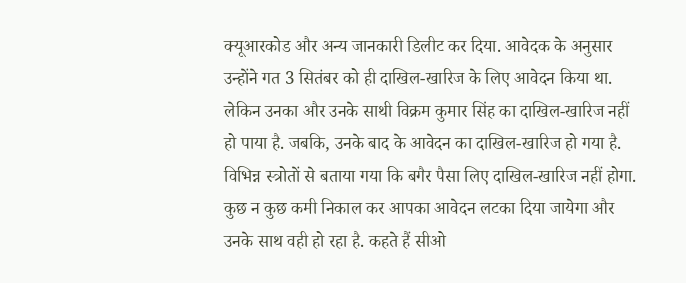क्यूआरकोड और अन्य जानकारी डिलीट कर दिया. आवेदक के अनुसार उन्होंने गत 3 सितंबर को ही दाखिल-खारिज के लिए आवेदन किया था. लेकिन उनका और उनके साथी विक्रम कुमार सिंह का दाखिल-खारिज नहीं हो पाया है. जबकि, उनके बाद के आवेदन का दाखिल-खारिज हो गया है. विभिन्न स्त्रोतों से बताया गया कि बगैर पैसा लिए दाखिल-खारिज नहीं होगा. कुछ न कुछ कमी निकाल कर आपका आवेदन लटका दिया जायेगा और उनके साथ वही हो रहा है. कहते हैं सीओ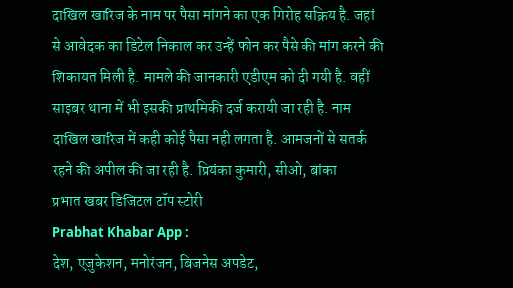दाखिल खारिज के नाम पर पैसा मांगने का एक गिरोह सक्रिय है. जहां से आवेदक का डिटेल निकाल कर उन्हें फोन कर पैसे की मांग करने की शिकायत मिली है. मामले की जानकारी एडीएम को दी गयी है. वहीं साइबर थाना में भी इसकी प्राथमिकी दर्ज करायी जा रही है. नाम दाखिल खारिज में कही कोई पैसा नही लगता है. आमजनों से सतर्क रहने की अपील की जा रही है. प्रियंका कुमारी, सीओ, बांका
प्रभात खबर डिजिटल टॉप स्टोरी
Prabhat Khabar App :
देश, एजुकेशन, मनोरंजन, बिजनेस अपडेट,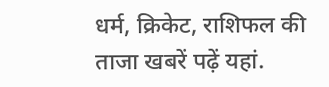धर्म, क्रिकेट, राशिफल की ताजा खबरें पढ़ें यहां.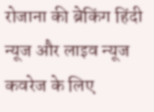रोजाना की ब्रेकिंग हिंदी न्यूज और लाइव न्यूज कवरेज के लिए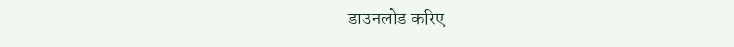डाउनलोड करिए